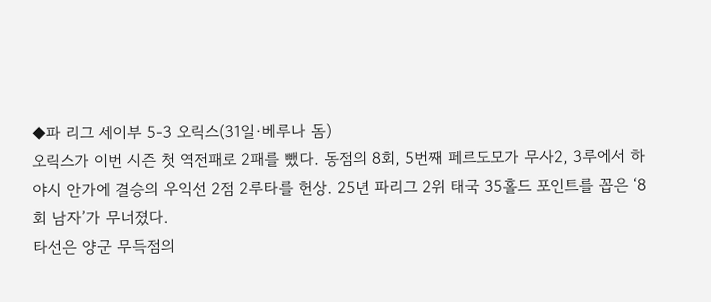◆파 리그 세이부 5-3 오릭스(31일·베루나 돔)
오릭스가 이번 시즌 첫 역전패로 2패를 뺐다. 동점의 8회, 5번째 페르도모가 무사2, 3루에서 하야시 안가에 결승의 우익선 2점 2루타를 헌상. 25년 파리그 2위 태국 35홀드 포인트를 꼽은 ‘8회 남자’가 무너졌다.
타선은 양군 무득점의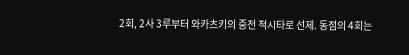2회, 2사 3루부터 와카츠키의 중전 적시타로 선제. 동점의 4회는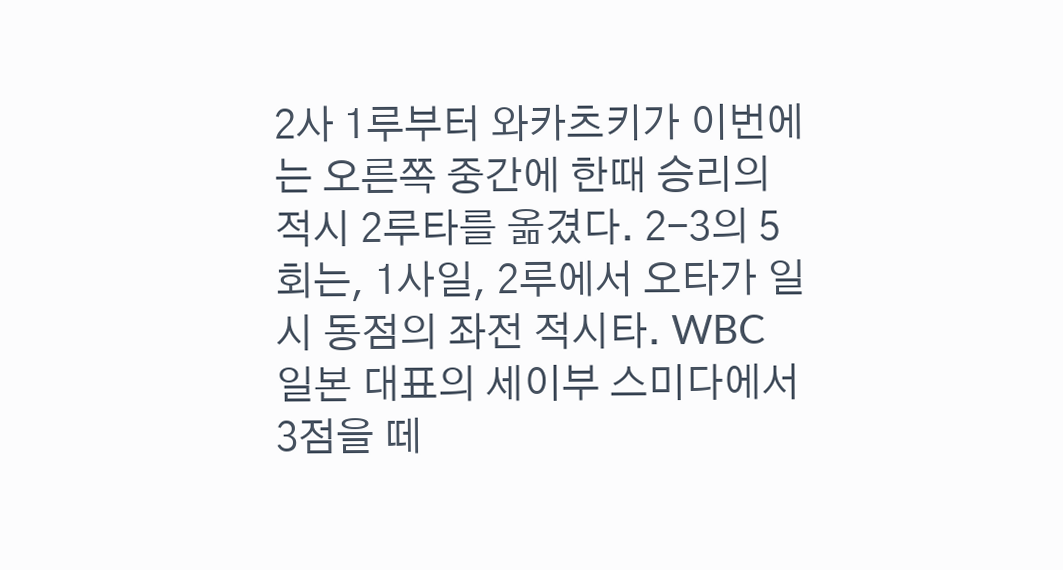2사 1루부터 와카츠키가 이번에는 오른쪽 중간에 한때 승리의 적시 2루타를 옮겼다. 2-3의 5회는, 1사일, 2루에서 오타가 일시 동점의 좌전 적시타. WBC 일본 대표의 세이부 스미다에서 3점을 떼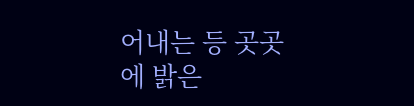어내는 등 곳곳에 밝은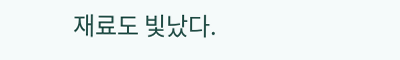재료도 빛났다.